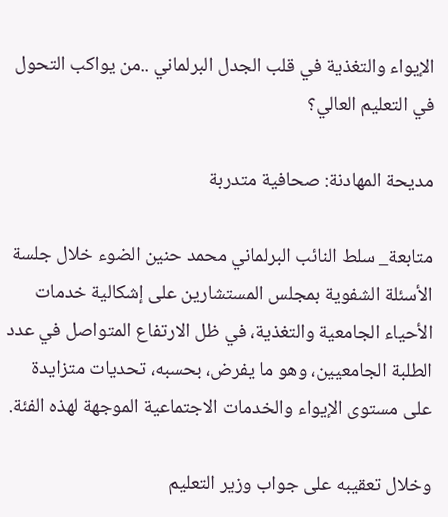الإيواء والتغذية في قلب الجدل البرلماني ..من يواكب التحول في التعليم العالي؟

مديحة المهادنة: صحافية متدربة

متابعة_ سلط النائب البرلماني محمد حنين الضوء خلال جلسة الأسئلة الشفوية بمجلس المستشارين على إشكالية خدمات الأحياء الجامعية والتغذية، في ظل الارتفاع المتواصل في عدد الطلبة الجامعيين، وهو ما يفرض، بحسبه، تحديات متزايدة على مستوى الإيواء والخدمات الاجتماعية الموجهة لهذه الفئة.

وخلال تعقيبه على جواب وزير التعليم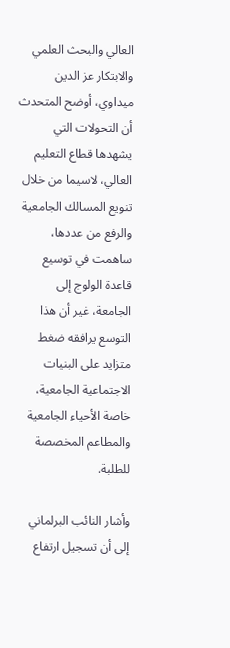العالي والبحث العلمي والابتكار عز الدين ميداوي، أوضح المتحدث أن التحولات التي يشهدها قطاع التعليم العالي، لاسيما من خلال تنويع المسالك الجامعية والرفع من عددها، ساهمت في توسيع قاعدة الولوج إلى الجامعة، غير أن هذا التوسع يرافقه ضغط متزايد على البنيات الاجتماعية الجامعية، خاصة الأحياء الجامعية والمطاعم المخصصة للطلبة.

وأشار النائب البرلماني إلى أن تسجيل ارتفاع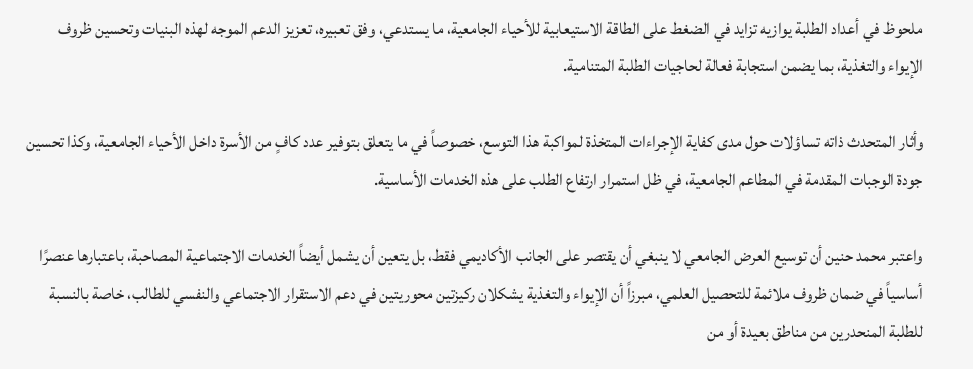ملحوظ في أعداد الطلبة يوازيه تزايد في الضغط على الطاقة الاستيعابية للأحياء الجامعية، ما يستدعي، وفق تعبيره، تعزيز الدعم الموجه لهذه البنيات وتحسين ظروف الإيواء والتغذية، بما يضمن استجابة فعالة لحاجيات الطلبة المتنامية.

وأثار المتحدث ذاته تساؤلات حول مدى كفاية الإجراءات المتخذة لمواكبة هذا التوسع، خصوصاً في ما يتعلق بتوفير عدد كافٍ من الأسرة داخل الأحياء الجامعية، وكذا تحسين جودة الوجبات المقدمة في المطاعم الجامعية، في ظل استمرار ارتفاع الطلب على هذه الخدمات الأساسية.

واعتبر محمد حنين أن توسيع العرض الجامعي لا ينبغي أن يقتصر على الجانب الأكاديمي فقط، بل يتعين أن يشمل أيضاً الخدمات الاجتماعية المصاحبة، باعتبارها عنصرًا أساسياً في ضمان ظروف ملائمة للتحصيل العلمي، مبرزاً أن الإيواء والتغذية يشكلان ركيزتين محوريتين في دعم الاستقرار الاجتماعي والنفسي للطالب، خاصة بالنسبة للطلبة المنحدرين من مناطق بعيدة أو من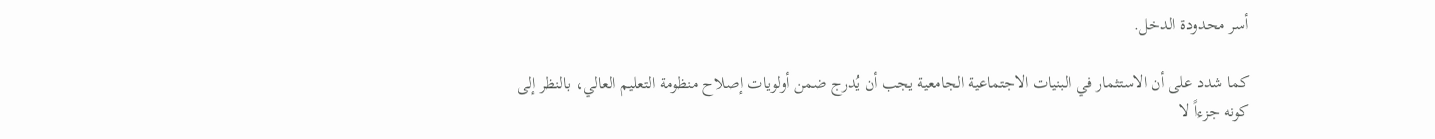أسر محدودة الدخل.

كما شدد على أن الاستثمار في البنيات الاجتماعية الجامعية يجب أن يُدرج ضمن أولويات إصلاح منظومة التعليم العالي، بالنظر إلى كونه جزءاً لا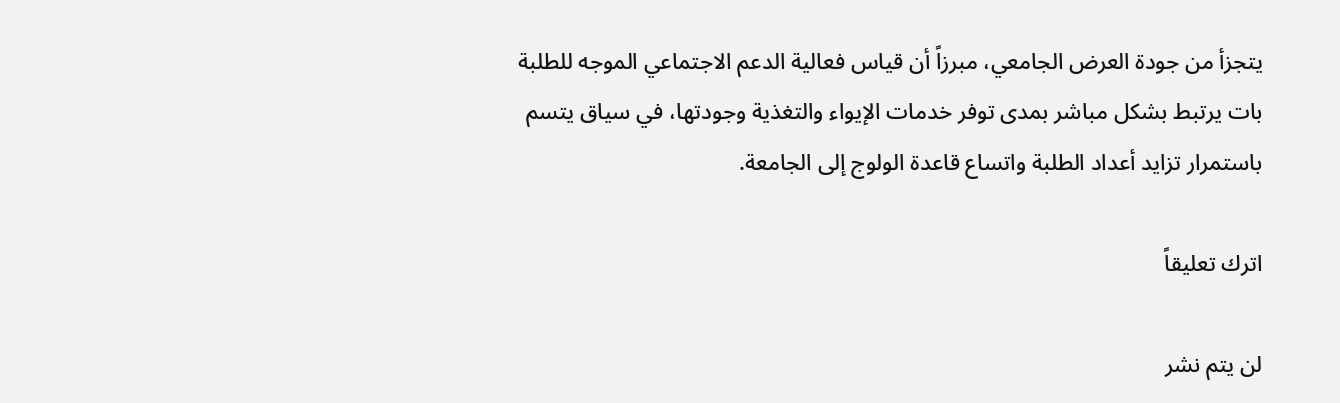يتجزأ من جودة العرض الجامعي، مبرزاً أن قياس فعالية الدعم الاجتماعي الموجه للطلبة بات يرتبط بشكل مباشر بمدى توفر خدمات الإيواء والتغذية وجودتها، في سياق يتسم باستمرار تزايد أعداد الطلبة واتساع قاعدة الولوج إلى الجامعة.

اترك تعليقاً

لن يتم نشر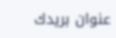عنوان بريدك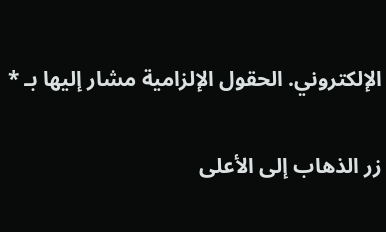الإلكتروني. الحقول الإلزامية مشار إليها بـ *

زر الذهاب إلى الأعلى